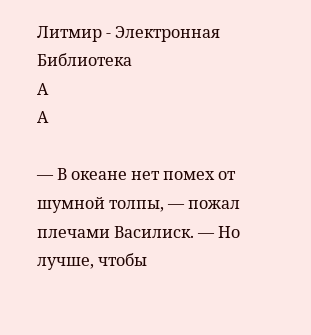Литмир - Электронная Библиотека
A
A

— В океане нет помех от шумной толпы, — пожал плечами Василиск. — Но лучше, чтобы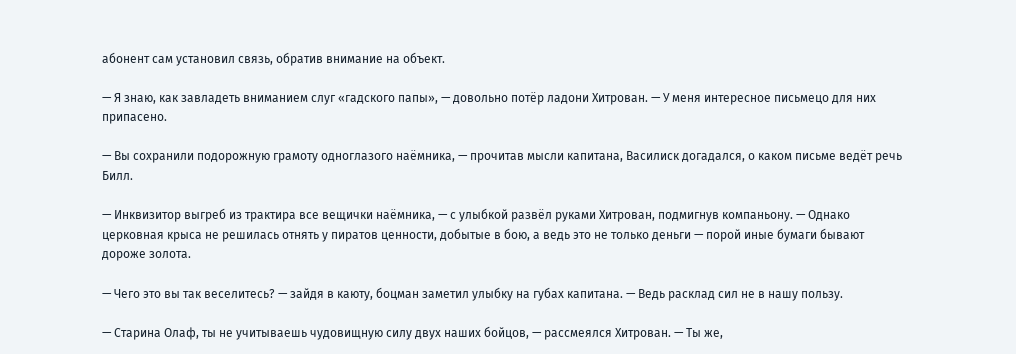абонент сам установил связь, обратив внимание на объект.

— Я знаю, как завладеть вниманием слуг «гадского папы», — довольно потёр ладони Хитрован. — У меня интересное письмецо для них припасено.

— Вы сохранили подорожную грамоту одноглазого наёмника, — прочитав мысли капитана, Василиск догадался, о каком письме ведёт речь Билл.

— Инквизитор выгреб из трактира все вещички наёмника, — с улыбкой развёл руками Хитрован, подмигнув компаньону. — Однако церковная крыса не решилась отнять у пиратов ценности, добытые в бою, а ведь это не только деньги — порой иные бумаги бывают дороже золота.

— Чего это вы так веселитесь? — зайдя в каюту, боцман заметил улыбку на губах капитана. — Ведь расклад сил не в нашу пользу.

— Старина Олаф, ты не учитываешь чудовищную силу двух наших бойцов, — рассмеялся Хитрован. — Ты же,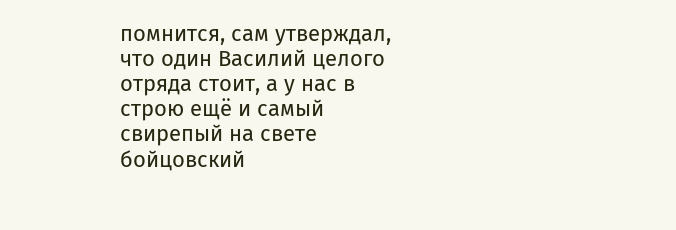помнится, сам утверждал, что один Василий целого отряда стоит, а у нас в строю ещё и самый свирепый на свете бойцовский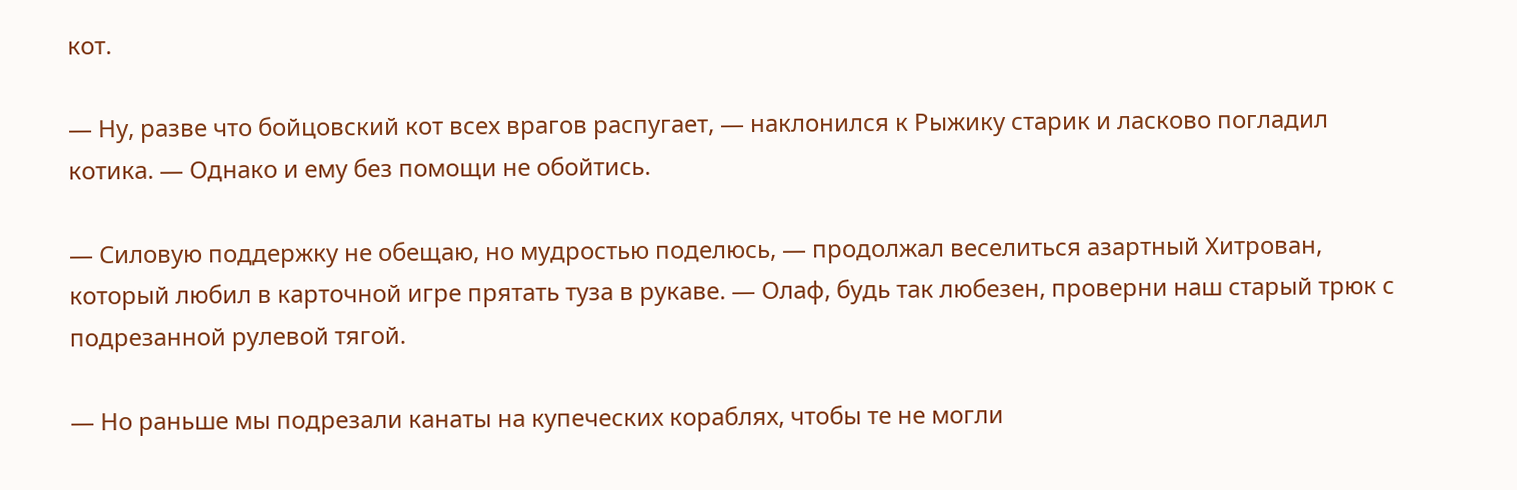кот.

— Ну, разве что бойцовский кот всех врагов распугает, — наклонился к Рыжику старик и ласково погладил котика. — Однако и ему без помощи не обойтись.

— Силовую поддержку не обещаю, но мудростью поделюсь, — продолжал веселиться азартный Хитрован, который любил в карточной игре прятать туза в рукаве. — Олаф, будь так любезен, проверни наш старый трюк с подрезанной рулевой тягой.

— Но раньше мы подрезали канаты на купеческих кораблях, чтобы те не могли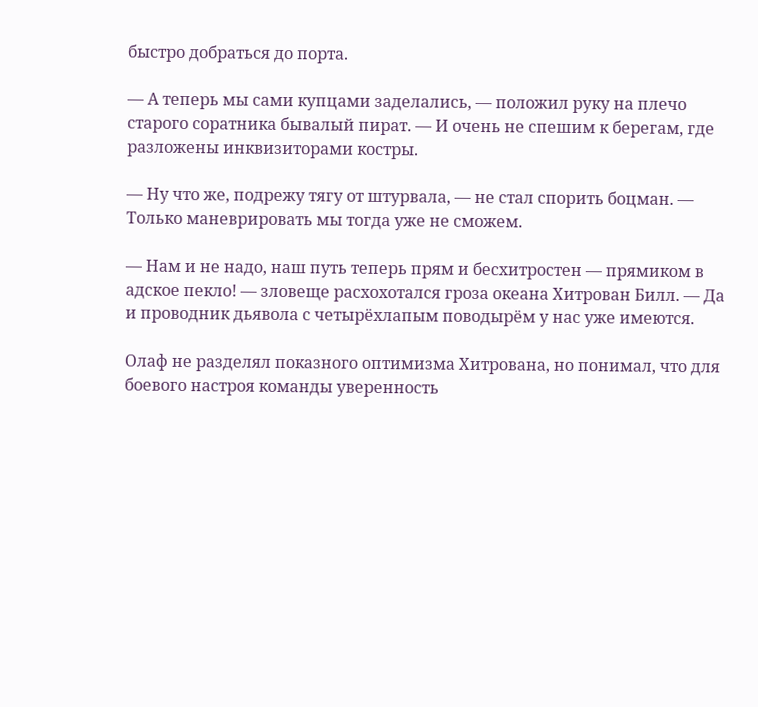быстро добраться до порта.

— А теперь мы сами купцами заделались, — положил руку на плечо старого соратника бывалый пират. — И очень не спешим к берегам, где разложены инквизиторами костры.

— Ну что же, подрежу тягу от штурвала, — не стал спорить боцман. — Только маневрировать мы тогда уже не сможем.

— Нам и не надо, наш путь теперь прям и бесхитростен — прямиком в адское пекло! — зловеще расхохотался гроза океана Хитрован Билл. — Да и проводник дьявола с четырёхлапым поводырём у нас уже имеются.

Олаф не разделял показного оптимизма Хитрована, но понимал, что для боевого настроя команды уверенность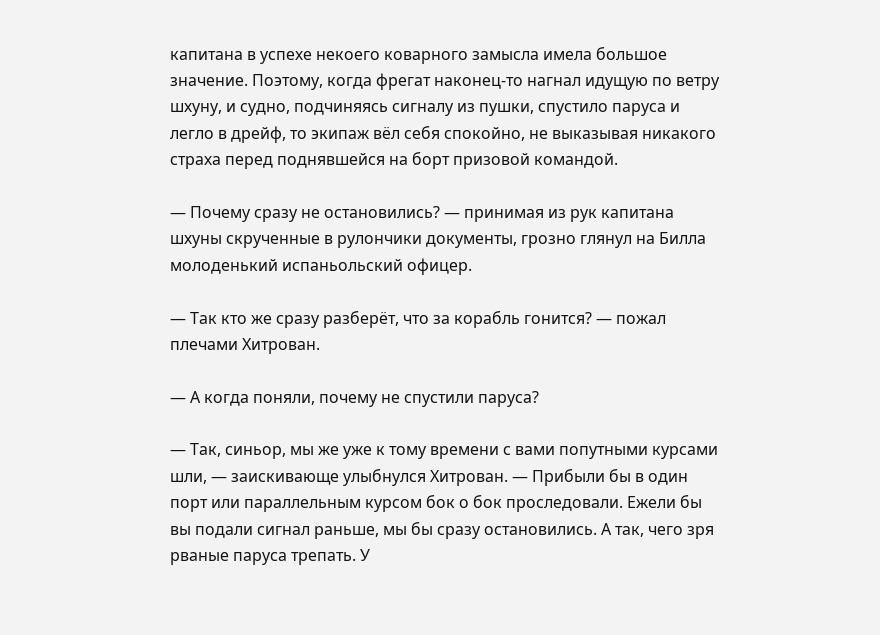капитана в успехе некоего коварного замысла имела большое значение. Поэтому, когда фрегат наконец-то нагнал идущую по ветру шхуну, и судно, подчиняясь сигналу из пушки, спустило паруса и легло в дрейф, то экипаж вёл себя спокойно, не выказывая никакого страха перед поднявшейся на борт призовой командой.

— Почему сразу не остановились? — принимая из рук капитана шхуны скрученные в рулончики документы, грозно глянул на Билла молоденький испаньольский офицер.

— Так кто же сразу разберёт, что за корабль гонится? — пожал плечами Хитрован.

— А когда поняли, почему не спустили паруса?

— Так, синьор, мы же уже к тому времени с вами попутными курсами шли, — заискивающе улыбнулся Хитрован. — Прибыли бы в один порт или параллельным курсом бок о бок проследовали. Ежели бы вы подали сигнал раньше, мы бы сразу остановились. А так, чего зря рваные паруса трепать. У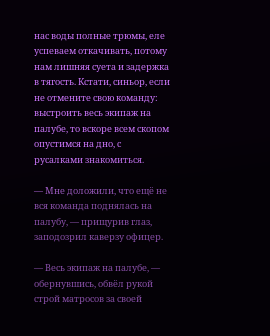нас воды полные трюмы, еле успеваем откачивать, потому нам лишняя суета и задержка в тягость. Кстати, синьор, если не отмените свою команду: выстроить весь экипаж на палубе, то вскоре всем скопом опустимся на дно, с русалками знакомиться.

— Мне доложили, что ещё не вся команда поднялась на палубу, — прищурив глаз, заподозрил каверзу офицер.

— Весь экипаж на палубе, — обернувшись, обвёл рукой строй матросов за своей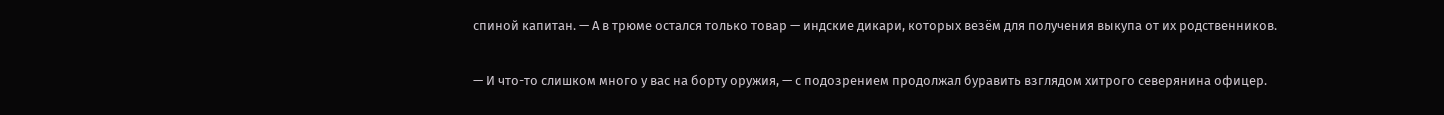спиной капитан. — А в трюме остался только товар — индские дикари, которых везём для получения выкупа от их родственников.

— И что-то слишком много у вас на борту оружия, — с подозрением продолжал буравить взглядом хитрого северянина офицер.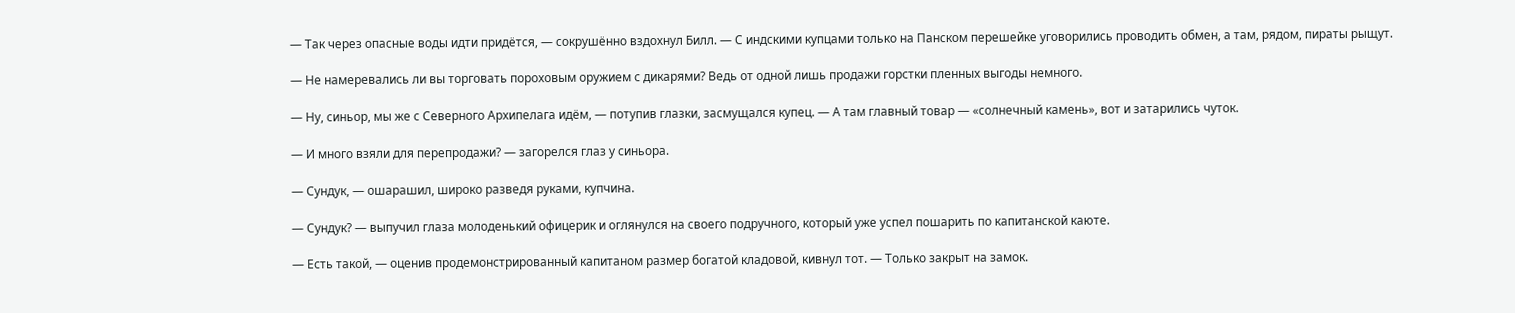— Так через опасные воды идти придётся, — сокрушённо вздохнул Билл. — С индскими купцами только на Панском перешейке уговорились проводить обмен, а там, рядом, пираты рыщут.

— Не намеревались ли вы торговать пороховым оружием с дикарями? Ведь от одной лишь продажи горстки пленных выгоды немного.

— Ну, синьор, мы же с Северного Архипелага идём, — потупив глазки, засмущался купец. — А там главный товар — «солнечный камень», вот и затарились чуток.

— И много взяли для перепродажи? — загорелся глаз у синьора.

— Сундук, — ошарашил, широко разведя руками, купчина.

— Сундук? — выпучил глаза молоденький офицерик и оглянулся на своего подручного, который уже успел пошарить по капитанской каюте.

— Есть такой, — оценив продемонстрированный капитаном размер богатой кладовой, кивнул тот. — Только закрыт на замок.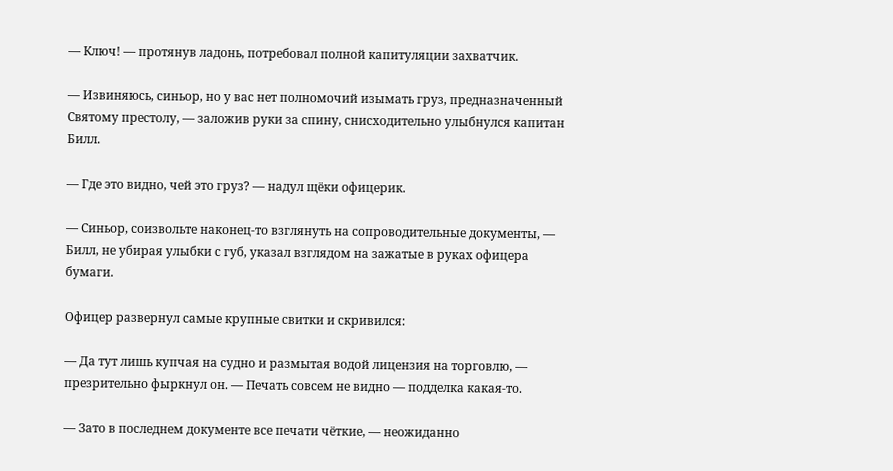— Ключ! — протянув ладонь, потребовал полной капитуляции захватчик.

— Извиняюсь, синьор, но у вас нет полномочий изымать груз, предназначенный Святому престолу, — заложив руки за спину, снисходительно улыбнулся капитан Билл.

— Где это видно, чей это груз? — надул щёки офицерик.

— Синьор, соизвольте наконец-то взглянуть на сопроводительные документы, — Билл, не убирая улыбки с губ, указал взглядом на зажатые в руках офицера бумаги.

Офицер развернул самые крупные свитки и скривился:

— Да тут лишь купчая на судно и размытая водой лицензия на торговлю, — презрительно фыркнул он. — Печать совсем не видно — подделка какая-то.

— Зато в последнем документе все печати чёткие, — неожиданно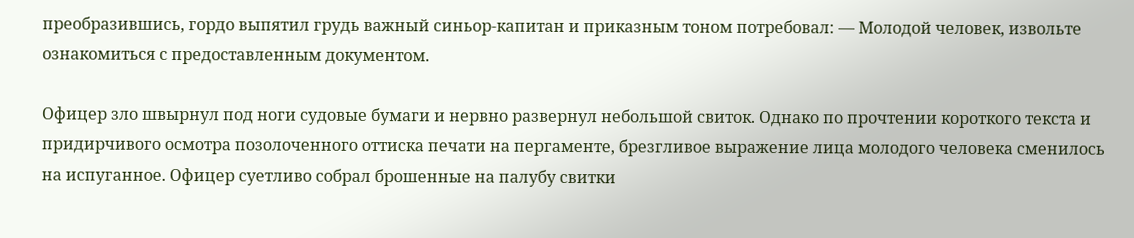преобразившись, гордо выпятил грудь важный синьор-капитан и приказным тоном потребовал: — Молодой человек, извольте ознакомиться с предоставленным документом.

Офицер зло швырнул под ноги судовые бумаги и нервно развернул небольшой свиток. Однако по прочтении короткого текста и придирчивого осмотра позолоченного оттиска печати на пергаменте, брезгливое выражение лица молодого человека сменилось на испуганное. Офицер суетливо собрал брошенные на палубу свитки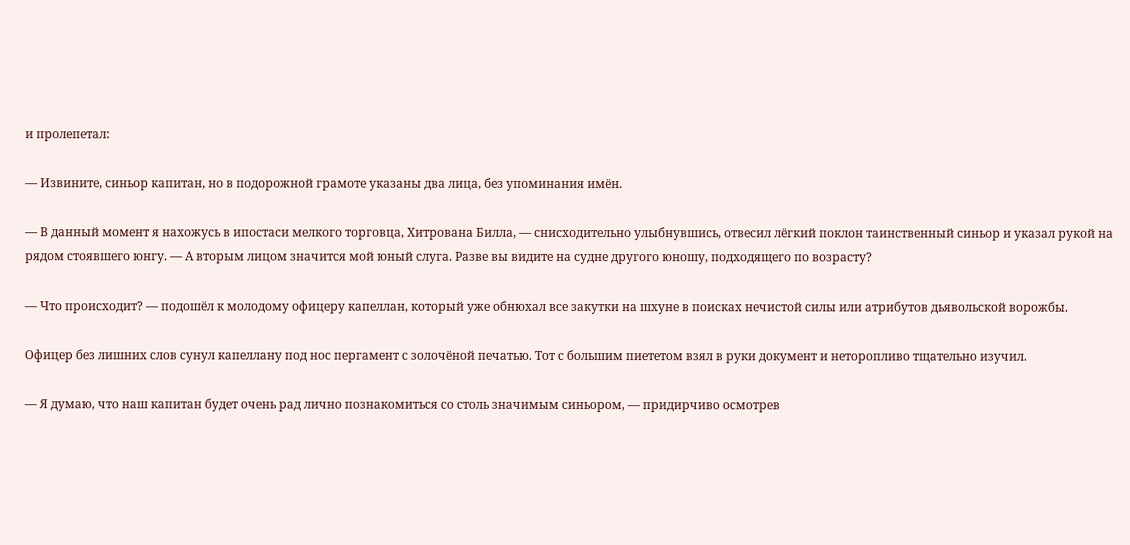и пролепетал:

— Извините, синьор капитан, но в подорожной грамоте указаны два лица, без упоминания имён.

— В данный момент я нахожусь в ипостаси мелкого торговца, Хитрована Билла, — снисходительно улыбнувшись, отвесил лёгкий поклон таинственный синьор и указал рукой на рядом стоявшего юнгу. — А вторым лицом значится мой юный слуга. Разве вы видите на судне другого юношу, подходящего по возрасту?

— Что происходит? — подошёл к молодому офицеру капеллан, который уже обнюхал все закутки на шхуне в поисках нечистой силы или атрибутов дьявольской ворожбы.

Офицер без лишних слов сунул капеллану под нос пергамент с золочёной печатью. Тот с большим пиететом взял в руки документ и неторопливо тщательно изучил.

— Я думаю, что наш капитан будет очень рад лично познакомиться со столь значимым синьором, — придирчиво осмотрев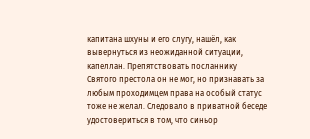капитана шхуны и его слугу, нашёл, как вывернуться из неожиданной ситуации, капеллан. Препятствовать посланнику Святого престола он не мог, но признавать за любым проходимцем права на особый статус тоже не желал. Следовало в приватной беседе удостовериться в том, что синьор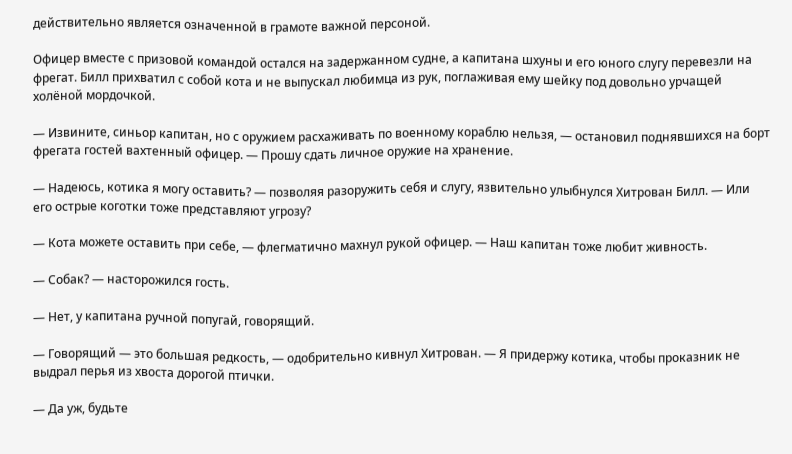действительно является означенной в грамоте важной персоной.

Офицер вместе с призовой командой остался на задержанном судне, а капитана шхуны и его юного слугу перевезли на фрегат. Билл прихватил с собой кота и не выпускал любимца из рук, поглаживая ему шейку под довольно урчащей холёной мордочкой.

— Извините, синьор капитан, но с оружием расхаживать по военному кораблю нельзя, — остановил поднявшихся на борт фрегата гостей вахтенный офицер. — Прошу сдать личное оружие на хранение.

— Надеюсь, котика я могу оставить? — позволяя разоружить себя и слугу, язвительно улыбнулся Хитрован Билл. — Или его острые коготки тоже представляют угрозу?

— Кота можете оставить при себе, — флегматично махнул рукой офицер. — Наш капитан тоже любит живность.

— Собак? — насторожился гость.

— Нет, у капитана ручной попугай, говорящий.

— Говорящий — это большая редкость, — одобрительно кивнул Хитрован. — Я придержу котика, чтобы проказник не выдрал перья из хвоста дорогой птички.

— Да уж, будьте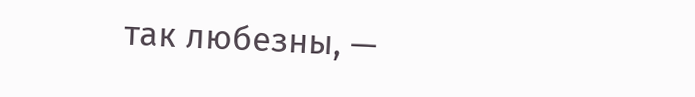так любезны, —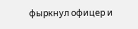фыркнул офицер и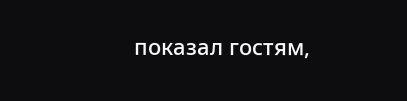показал гостям,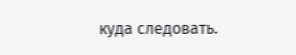куда следовать.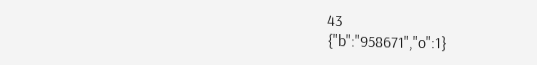43
{"b":"958671","o":1}